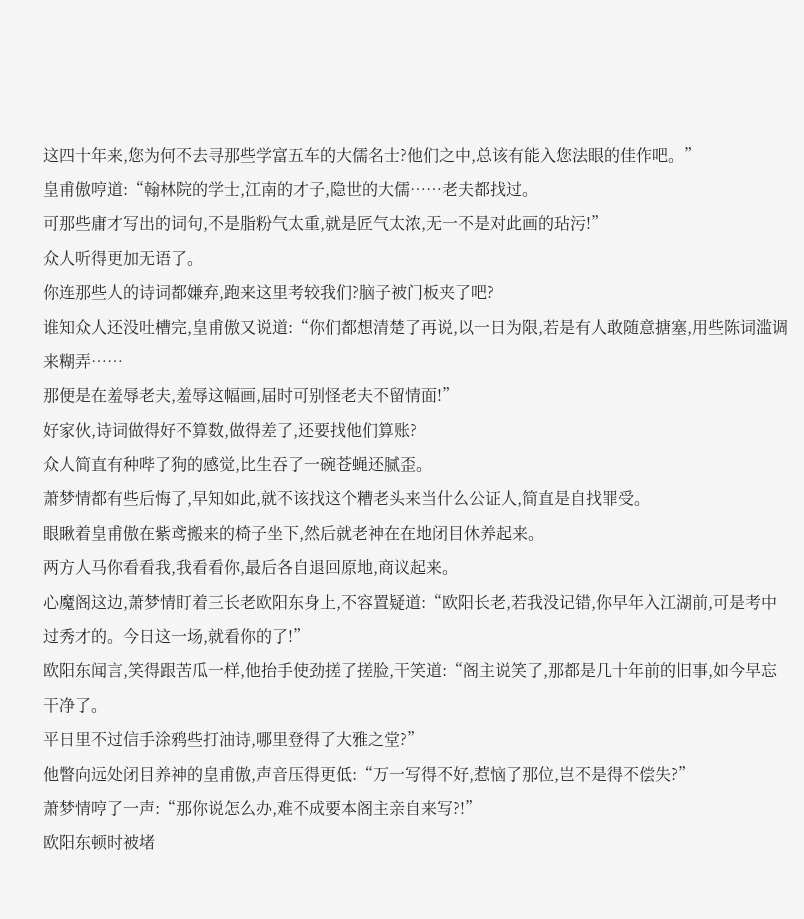这四十年来,您为何不去寻那些学富五车的大儒名士?他们之中,总该有能入您法眼的佳作吧。”
皇甫傲哼道:“翰林院的学士,江南的才子,隐世的大儒……老夫都找过。
可那些庸才写出的词句,不是脂粉气太重,就是匠气太浓,无一不是对此画的玷污!”
众人听得更加无语了。
你连那些人的诗词都嫌弃,跑来这里考较我们?脑子被门板夹了吧?
谁知众人还没吐槽完,皇甫傲又说道:“你们都想清楚了再说,以一日为限,若是有人敢随意搪塞,用些陈词滥调来糊弄……
那便是在羞辱老夫,羞辱这幅画,届时可别怪老夫不留情面!”
好家伙,诗词做得好不算数,做得差了,还要找他们算账?
众人简直有种哔了狗的感觉,比生吞了一碗苍蝇还腻歪。
萧梦情都有些后悔了,早知如此,就不该找这个糟老头来当什么公证人,简直是自找罪受。
眼瞅着皇甫傲在紫鸢搬来的椅子坐下,然后就老神在在地闭目休养起来。
两方人马你看看我,我看看你,最后各自退回原地,商议起来。
心魔阁这边,萧梦情盯着三长老欧阳东身上,不容置疑道:“欧阳长老,若我没记错,你早年入江湖前,可是考中过秀才的。今日这一场,就看你的了!”
欧阳东闻言,笑得跟苦瓜一样,他抬手使劲搓了搓脸,干笑道:“阁主说笑了,那都是几十年前的旧事,如今早忘干净了。
平日里不过信手涂鸦些打油诗,哪里登得了大雅之堂?”
他瞥向远处闭目养神的皇甫傲,声音压得更低:“万一写得不好,惹恼了那位,岂不是得不偿失?”
萧梦情哼了一声:“那你说怎么办,难不成要本阁主亲自来写?!”
欧阳东顿时被堵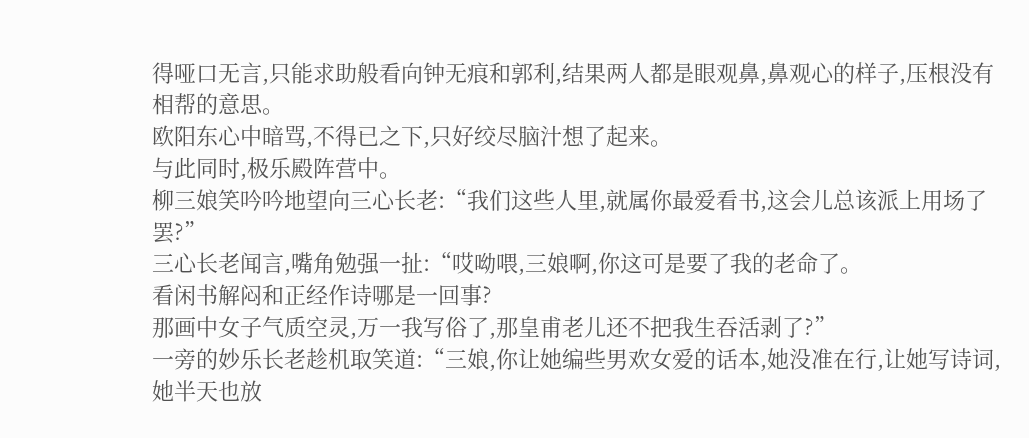得哑口无言,只能求助般看向钟无痕和郭利,结果两人都是眼观鼻,鼻观心的样子,压根没有相帮的意思。
欧阳东心中暗骂,不得已之下,只好绞尽脑汁想了起来。
与此同时,极乐殿阵营中。
柳三娘笑吟吟地望向三心长老:“我们这些人里,就属你最爱看书,这会儿总该派上用场了罢?”
三心长老闻言,嘴角勉强一扯:“哎呦喂,三娘啊,你这可是要了我的老命了。
看闲书解闷和正经作诗哪是一回事?
那画中女子气质空灵,万一我写俗了,那皇甫老儿还不把我生吞活剥了?”
一旁的妙乐长老趁机取笑道:“三娘,你让她编些男欢女爱的话本,她没准在行,让她写诗词,她半天也放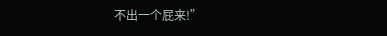不出一个屁来!”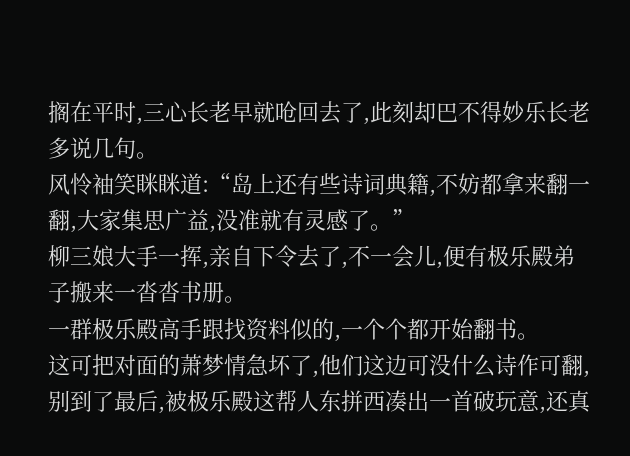搁在平时,三心长老早就呛回去了,此刻却巴不得妙乐长老多说几句。
风怜袖笑眯眯道:“岛上还有些诗词典籍,不妨都拿来翻一翻,大家集思广益,没准就有灵感了。”
柳三娘大手一挥,亲自下令去了,不一会儿,便有极乐殿弟子搬来一沓沓书册。
一群极乐殿高手跟找资料似的,一个个都开始翻书。
这可把对面的萧梦情急坏了,他们这边可没什么诗作可翻,别到了最后,被极乐殿这帮人东拼西凑出一首破玩意,还真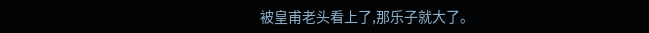被皇甫老头看上了,那乐子就大了。